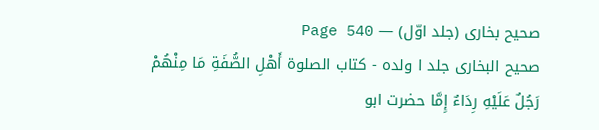صحیح بخاری (جلد اوّل) — Page 540
صحيح البخاری جلد ا ولده - كتاب الصلوة أَهْلِ الصُّفَةِ مَا مِنْهُمْ رَجُلٌ عَلَيْهِ رِدَاءٌ إِمَّا حضرت ابو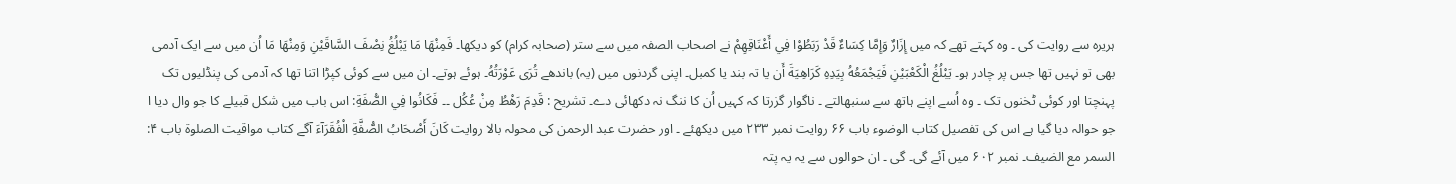ہریرہ سے روایت کی ۔ وہ کہتے تھے کہ میں إِزَارٌ وَإِمَّا كِسَاءٌ قَدْ رَبَطُوْا فِي أَعْنَاقِهِمْ نے اصحاب الصفہ میں سے ستر (صحابہ کرام) کو دیکھا۔ فَمِنْهَا مَا يَبْلُغُ نِصْفَ السَّاقَيْنِ وَمِنْهَا مَا اُن میں سے ایک آدمی بھی تو نہیں تھا جس پر چادر ہو۔ يَبْلُغُ الْكَعْبَيْنِ فَيَجْمَعُهُ بِيَدِهِ كَرَاهِيَةَ أَن یا تہ بند یا کمبل۔ اپنی گردنوں میں (یہ) باندھے تُرَى عَوْرَتُهُ۔ ہوئے ہوتے۔ ان میں سے کوئی کپڑا اتنا تھا کہ آدمی کی پنڈلیوں تک پہنچتا اور کوئی ٹخنوں تک ۔ وہ اُسے اپنے ہاتھ سے سنبھالتے ۔ ناگوار گزرتا کہ کہیں اُن کا ننگ نہ دکھائی دے۔ تشريح : قَدِمَ رَهْطُ مِنْ عُكُل ۔۔ فَكَانُوا فِي الصُّفَةِ: اس باب میں شکل قبیلے کا جو وال دیا ا جو حوالہ دیا گیا ہے اس کی تفصیل کتاب الوضوء باب ۶۶ روایت نمبر ۲۳۳ میں دیکھئے ۔ اور حضرت عبد الرحمن کی محولہ بالا روایت كَانَ أَصْحَابُ الصُّفَّةِ الْفُقَرَآءَ آگے کتاب مواقيت الصلوة باب ۴: السمر مع الضيف۔ نمبر ۶۰۲ میں آئے گی۔ گی ۔ ان حوالوں سے یہ یہ پتہ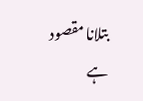بتلانا مقصود ہے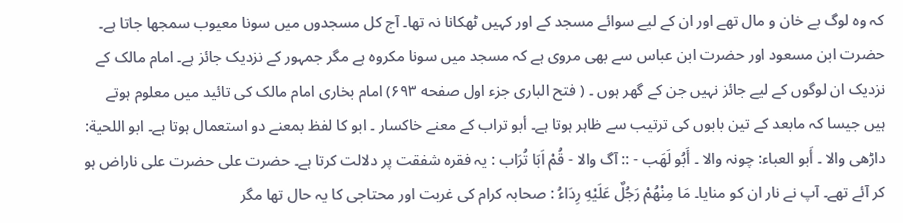کہ وہ لوگ بے خان و مال تھے اور ان کے لیے سوائے مسجد کے اور کہیں ٹھکانا نہ تھا۔ آج کل مسجدوں میں سونا معیوب سمجھا جاتا ہے۔ حضرت ابن مسعود اور حضرت ابن عباس سے بھی مروی ہے کہ مسجد میں سونا مکروہ ہے مگر جمہور کے نزدیک جائز ہے۔ امام مالک کے نزدیک ان لوگوں کے لیے جائز نہیں جن کے گھر ہوں ۔ ( فتح الباری جزء اول صفحه ۶۹۳) امام بخاری امام مالک کی تائید میں معلوم ہوتے ہیں جیسا کہ مابعد کے تین بابوں کی ترتیب سے ظاہر ہوتا ہے۔ أبو تراب کے معنے خاکسار ۔ ابو کا لفظ بمعنے دو استعمال ہوتا ہے۔ ابو اللحية: داڑھی والا ۔ أَبو العباء: چونہ والا ۔ أَبُو لَهَب - :: آگ والا - قُمْ اَبَا تُرَاب : یہ فقرہ شفقت پر دلالت کرتا ہے۔ حضرت علی حضرت علی ناراض ہو کر آئے تھے۔ آپ نے نار ان کو منایا۔ مَا مِنْهُمْ رَجُلٌ عَلَيْهِ رِدَاءُ : صحابہ کرام کی غربت اور محتاجی کا یہ حال تھا مگر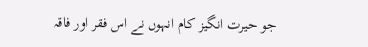جو حیرت انگیز کام انہوں نے اس فقر اور فاقہ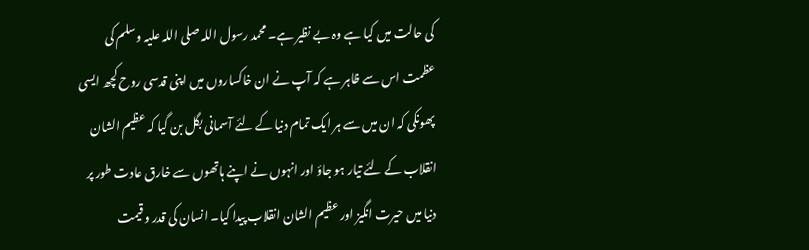کی حالت میں کیا ہے وہ بے نظیر ہے۔ محمد رسول اللہ صلی اللہ علیہ وسلم کی عظمت اس سے ظاہر ہے کہ آپ نے ان خاکساروں میں اپنی قدسی روح کچھ ایسی پھونکی کہ ان میں سے ہر ایک تمام دنیا کے لئے آسمانی بگل بن گیا کہ عظیم الشان انقلاب کے لئے تیار ہو جاؤ اور انہوں نے اپنے ہاتھوں سے خارق عادت طور پر دنیا میں حیرت انگیز اور عظیم الشان انقلاب پیدا کیا۔ انسان کی قدر و قیمت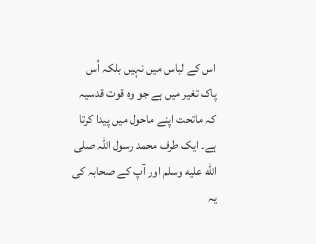اس کے لباس میں نہیں بلکہ اُس پاک تغیر میں ہے جو وہ قوت قدسیہ کہ ماتحت اپنے ماحول میں پیدا کرتا ہے۔ ایک طرف محمد رسول اللہ صلى الله عليه وسلم اور آپ کے صحابہ کی یہ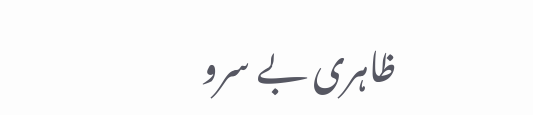ظاہری بے سرو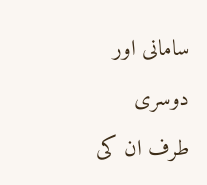سامانی اور دوسری طرف ان کی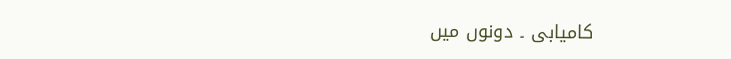کامیابی ۔ دونوں میں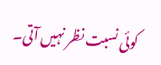کوئی نسبت نظر نہیں آتی۔